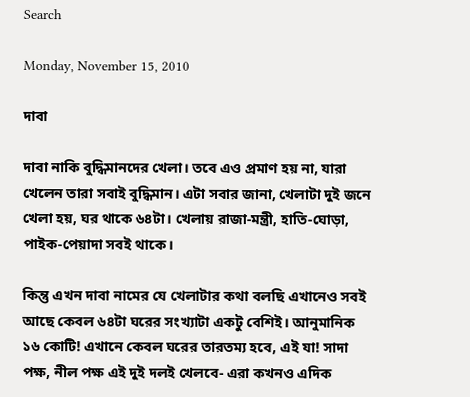Search

Monday, November 15, 2010

দাবা

দাবা নাকি বুদ্ধিমানদের খেলা। তবে এও প্রমাণ হয় না, যারা খেলেন তারা সবাই বুদ্ধিমান। এটা সবার জানা, খেলাটা দুই জনে খেলা হয়, ঘর থাকে ৬৪টা। খেলায় রাজা-মন্ত্রী, হাতি-ঘোড়া, পাইক-পেয়াদা সবই থাকে।

কিন্তু এখন দাবা নামের যে খেলাটার কথা বলছি এখানেও সবই আছে কেবল ৬৪টা ঘরের সংখ্যাটা একটু বেশিই। আনুমানিক ১৬ কোটি! এখানে কেবল ঘরের তারতম্য হবে, এই যা! সাদা পক্ষ, নীল পক্ষ এই দুই দলই খেলবে- এরা কখনও এদিক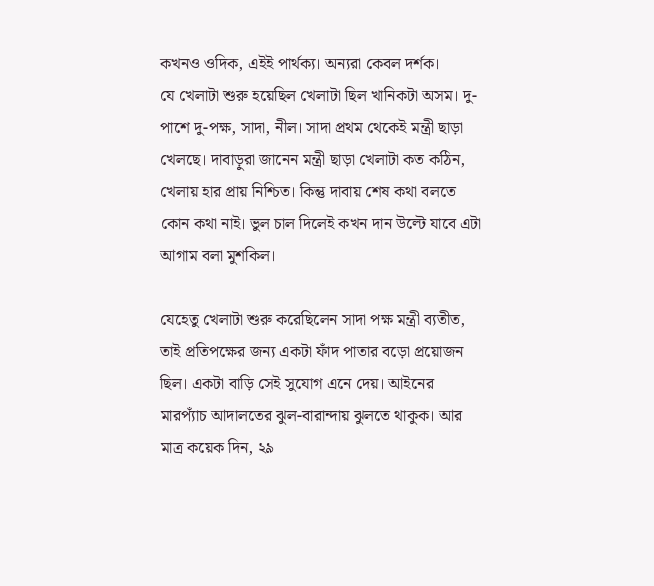কখনও ওদিক, এইই পার্থক্য। অন্যরা কেবল দর্শক।
যে খেলাটা শুরু হয়েছিল খেলাটা ছিল খানিকটা অসম। দু-পাশে দু-পক্ষ, সাদা, নীল। সাদা প্রথম থেকেই মন্ত্রী ছাড়া খেলছে। দাবাড়ুরা জানেন মন্ত্রী ছাড়া খেলাটা কত কঠিন, খেলায় হার প্রায় নিশ্চিত। কিন্তু দাবায় শেষ কথা বলতে কোন কথা নাই। ভুল চাল দিলেই কখন দান উল্টে যাবে এটা আগাম বলা মুশকিল।

যেহেতু খেলাটা শুরু করেছিলেন সাদা পক্ষ মন্ত্রী ব্যতীত, তাই প্রতিপক্ষের জন্য একটা ফাঁদ পাতার বড়ো প্রয়োজন ছিল। একটা বাড়ি সেই সুযোগ এনে দেয়। আইনের মারপ্যাঁচ আদালতের ঝুল-বারান্দায় ঝুলতে থাকুক। আর মাত্র কয়েক দিন, ২৯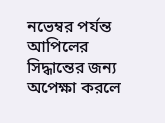নভেম্বর পর্যন্ত আপিলের সিদ্ধান্তের জন্য অপেক্ষা করলে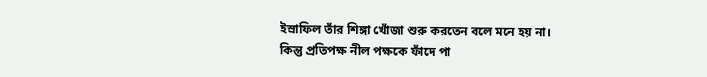ইস্রাফিল তাঁর শিঙ্গা খোঁজা শুরু করতেন বলে মনে হয় না।
কিন্তু প্রতিপক্ষ নীল পক্ষকে ফাঁদে পা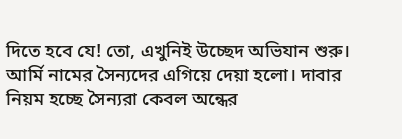দিতে হবে যে! তো, এখুনিই উচ্ছেদ অভিযান শুরু। আর্মি নামের সৈন্যদের এগিয়ে দেয়া হলো। দাবার নিয়ম হচ্ছে সৈন্যরা কেবল অন্ধের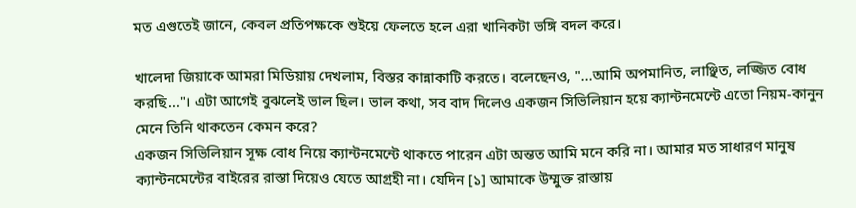মত এগুতেই জানে, কেবল প্রতিপক্ষকে শুইয়ে ফেলতে হলে এরা খানিকটা ভঙ্গি বদল করে।

খালেদা জিয়াকে আমরা মিডিয়ায় দেখলাম, বিস্তর কান্নাকাটি করতে। বলেছেনও, "...আমি অপমানিত, লাঞ্ছিত, লজ্জিত বোধ করছি..."। এটা আগেই বুঝলেই ভাল ছিল। ভাল কথা, সব বাদ দিলেও একজন সিভিলিয়ান হয়ে ক্যান্টনমেন্টে এতো নিয়ম-কানুন মেনে তিনি থাকতেন কেমন করে?
একজন সিভিলিয়ান সূক্ষ বোধ নিয়ে ক্যান্টনমেন্টে থাকতে পারেন এটা অন্তত আমি মনে করি না। আমার মত সাধারণ মানুষ ক্যান্টনমেন্টের বাইরের রাস্তা দিয়েও যেতে আগ্রহী না। যেদিন [১] আমাকে উম্মুক্ত রাস্তায়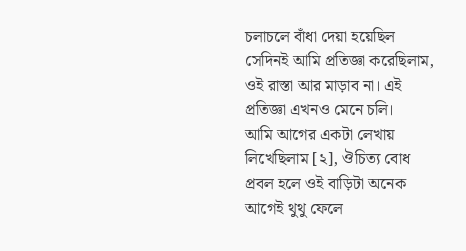চলাচলে বাঁধা দেয়া হয়েছিল সেদিনই আমি প্রতিজ্ঞা করেছিলাম, ওই রাস্তা আর মাড়াব না। এই প্রতিজ্ঞা এখনও মেনে চলি।
আমি আগের একটা লেখায় লিখেছিলাম [২], ঔচিত্য বোধ প্রবল হলে ওই বাড়িটা অনেক আগেই থুথু ফেলে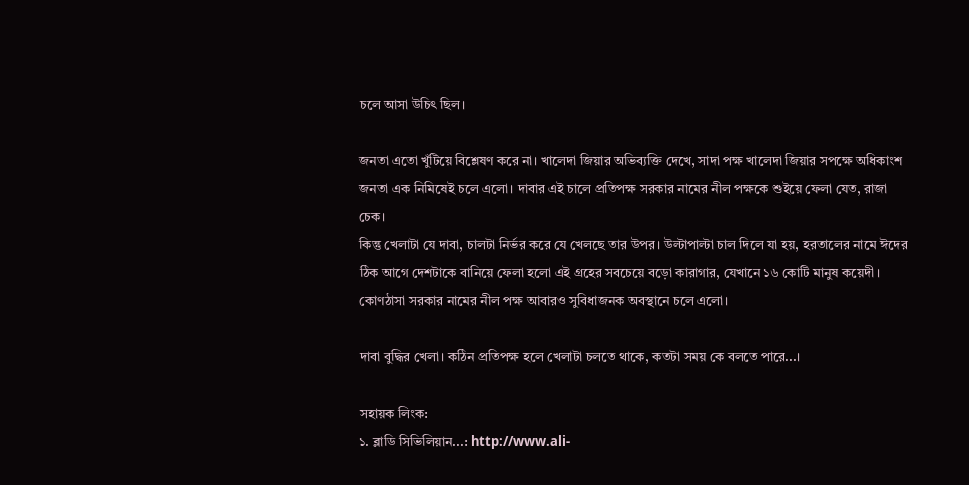চলে আসা উচিৎ ছিল।

জনতা এতো খুঁটিয়ে বিশ্লেষণ করে না। খালেদা জিয়ার অভিব্যক্তি দেখে, সাদা পক্ষ খালেদা জিয়ার সপক্ষে অধিকাংশ জনতা এক নিমিষেই চলে এলো। দাবার এই চালে প্রতিপক্ষ সরকার নামের নীল পক্ষকে শুইয়ে ফেলা যেত, রাজা চেক।
কিন্তু খেলাটা যে দাবা, চালটা নির্ভর করে যে খেলছে তার উপর। উল্টাপাল্টা চাল দিলে যা হয়, হরতালের নামে ঈদের ঠিক আগে দেশটাকে বানিয়ে ফেলা হলো এই গ্রহের সবচেয়ে বড়ো কারাগার, যেখানে ১৬ কোটি মানুষ কয়েদী। কোণঠাসা সরকার নামের নীল পক্ষ আবারও সুবিধাজনক অবস্থানে চলে এলো।

দাবা বুদ্ধির খেলা। কঠিন প্রতিপক্ষ হলে খেলাটা চলতে থাকে, কতটা সময় কে বলতে পারে...।

সহায়ক লিংক:
১. ব্লাডি সিভিলিয়ান...: http://www.ali-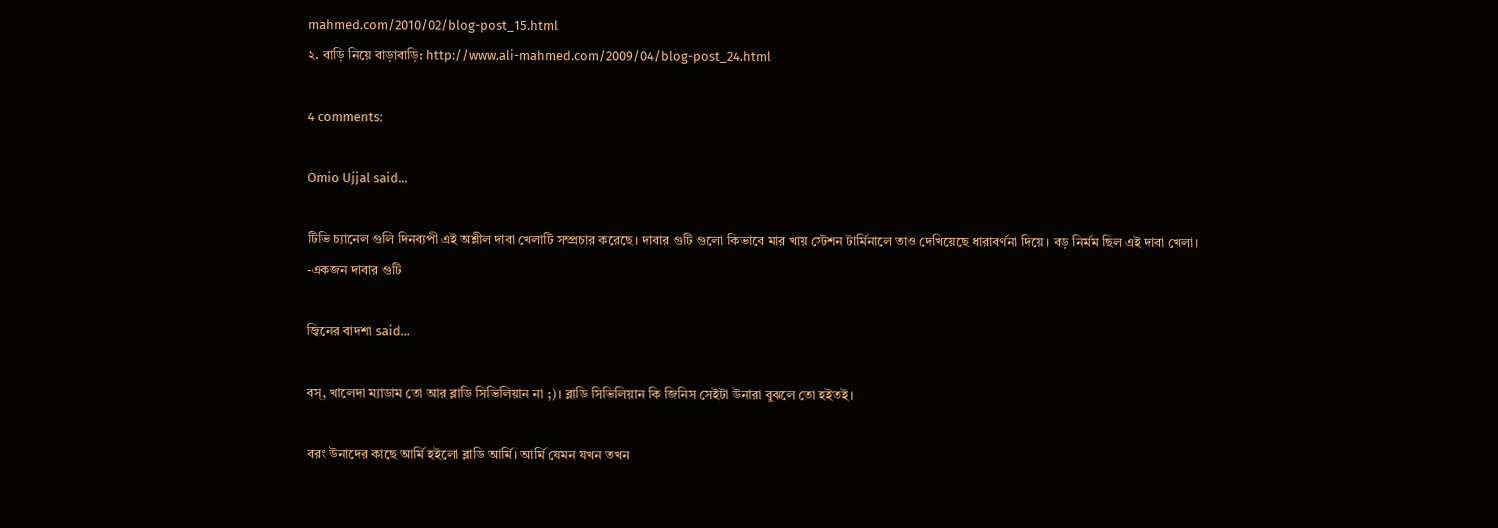mahmed.com/2010/02/blog-post_15.html
২. বাড়ি নিয়ে বাড়াবাড়ি: http://www.ali-mahmed.com/2009/04/blog-post_24.html

4 comments:

Omio Ujjal said...

টিভি চ্যানেল গুলি দিনব্যপী এই অশ্লীল দাবা খেলাটি সম্প্রচার করেছে। দাবার গুটি গুলো কিভাবে মার খায় স্টেশন টার্মিনালে তাও দেখিয়েছে ধারাবর্ণনা দিয়ে। বড় নির্মম ছিল এই দাবা খেলা।
-একজন দাবার গুটি

জ্বিনের বাদশা said...

বস্, খালেদা ম্যাডাম তো আর ব্লাডি সিভিলিয়ান না ;)। ব্লাডি সিভিলিয়ান কি জিনিস সেইটা উনারা বুঝলে তো হইতই।

বরং উনাদের কাছে আর্মি হইলো ব্লাডি আর্মি। আর্মি যেমন যখন তখন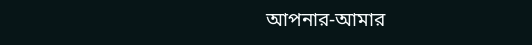আপনার-আমার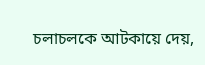চলাচলকে আটকায়ে দেয়,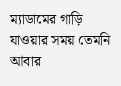ম্যাডামের গাড়ি যাওয়ার সময় তেমনি আবার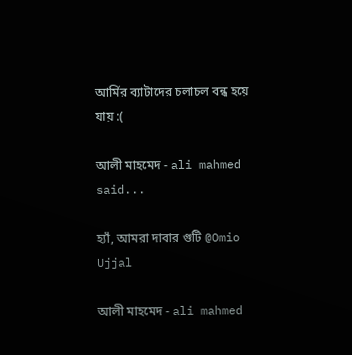আর্মির ব্যাটাদের চলাচল বন্ধ হয়ে যায় :(

আলী মাহমেদ - ali mahmed said...

হ্যাঁ, আমরা দাবার গুটি @Omio Ujjal

আলী মাহমেদ - ali mahmed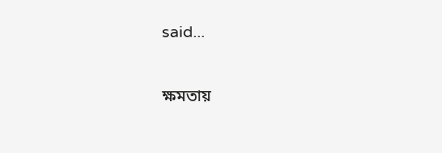said...

ক্ষমতায়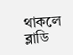থাকলে ব্লাডি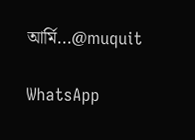আর্মি...@muquit

WhatsApp